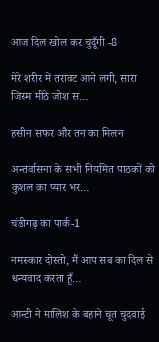आज दिल खोल कर चुदूँगी -8

मेरे शरीर में तरावट आने लगी, सारा जिस्म मीठे जोश स…

हसीन सफर और तन का मिलन

अन्तर्वासना के सभी नियमित पाठकों को कुशल का प्यार भर…

चंडीगढ़ का पार्क-1

नमस्कार दोस्तो, मैं आप सब का दिल से धन्यवाद करता हूँ…

आन्टी ने मालिश के बहाने चूत चुदवाई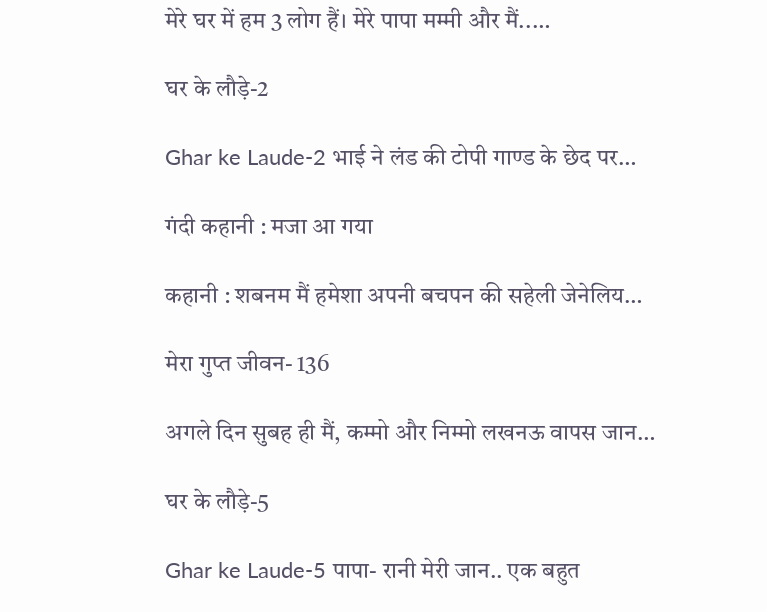मेरे घर में हम 3 लोग हैं। मेरे पापा मम्मी और मैं..…

घर के लौड़े-2

Ghar ke Laude-2 भाई ने लंड की टोपी गाण्ड के छेद पर…

गंदी कहानी : मजा आ गया

कहानी : शबनम मैं हमेशा अपनी बचपन की सहेली जेनेलिय…

मेरा गुप्त जीवन- 136

अगले दिन सुबह ही मैं, कम्मो और निम्मो लखनऊ वापस जान…

घर के लौड़े-5

Ghar ke Laude-5 पापा- रानी मेरी जान.. एक बहुत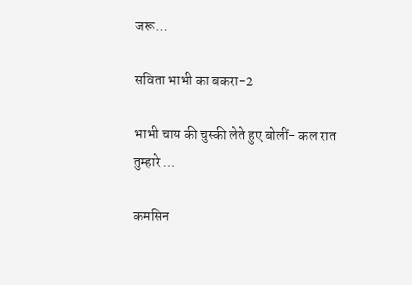जरू…

सविता भाभी का बकरा-2

भाभी चाय की चुस्की लेते हुए बोलीं- कल रात तुम्हारे …

कमसिन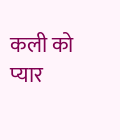कली को प्यार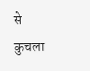से कुचला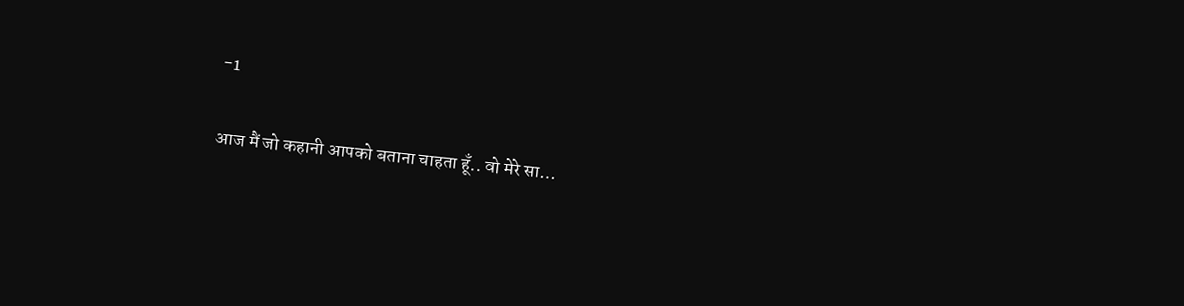-1

आज मैं जो कहानी आपको बताना चाहता हूँ.. वो मेरे सा…